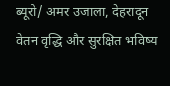ब्यूरो/ अमर उजाला, देहरादून
वेतन वृद्धि और सुरक्षित भविष्य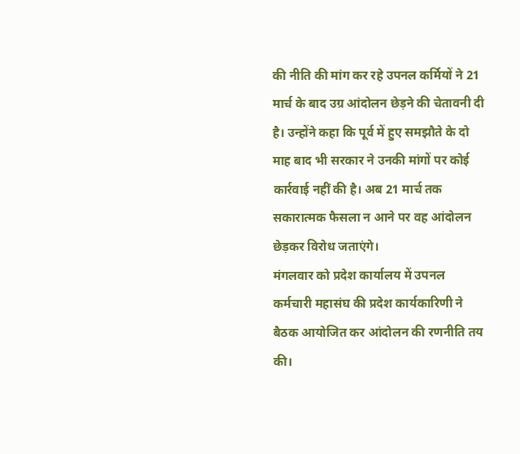की नीति की मांग कर रहे उपनल कर्मियों ने 21 मार्च के बाद उग्र आंदोलन छेड़ने की चेतावनी दी है। उन्होंने कहा कि पूर्व में हुए समझौते के दो माह बाद भी सरकार ने उनकी मांगों पर कोई कार्रवाई नहीं की है। अब 21 मार्च तक सकारात्मक फैसला न आने पर वह आंदोलन छेड़कर विरोध जताएंगे।
मंगलवार को प्रदेश कार्यालय में उपनल कर्मचारी महासंघ की प्रदेश कार्यकारिणी ने बैठक आयोजित कर आंदोलन की रणनीति तय की।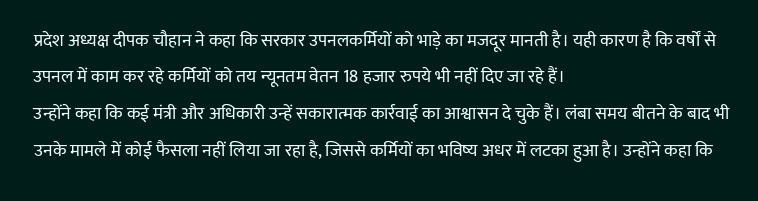प्रदेश अध्यक्ष दीपक चौहान ने कहा कि सरकार उपनलकर्मियों को भाड़े का मजदूर मानती है। यही कारण है कि वर्षों से उपनल में काम कर रहे कर्मियों को तय न्यूनतम वेतन 18 हजार रुपये भी नहीं दिए जा रहे हैं।
उन्होंने कहा कि कई मंत्री और अधिकारी उन्हें सकारात्मक कार्रवाई का आश्वासन दे चुके हैं। लंबा समय बीतने के बाद भी उनके मामले में कोई फैसला नहीं लिया जा रहा है, जिससे कर्मियों का भविष्य अधर में लटका हुआ है। उन्होंने कहा कि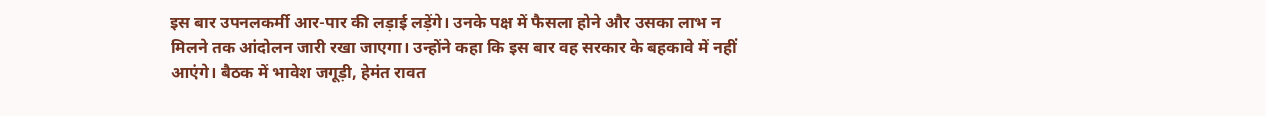इस बार उपनलकर्मी आर-पार की लड़ाई लड़ेंगे। उनके पक्ष में फैसला होने और उसका लाभ न मिलने तक आंदोलन जारी रखा जाएगा। उन्होंने कहा कि इस बार वह सरकार के बहकावे में नहीं आएंगे। बैठक में भावेश जगूड़ी, हेमंत रावत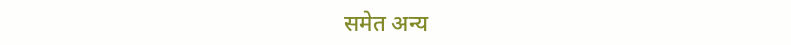समेत अन्य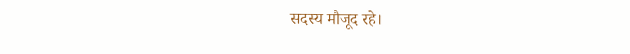सदस्य मौजूद रहे।